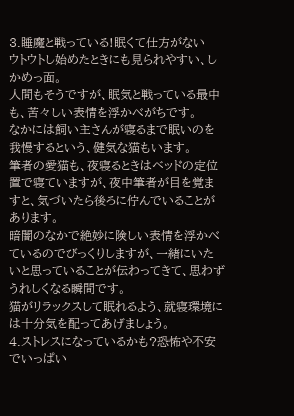3.睡魔と戦っている!眠くて仕方がない
ウトウトし始めたときにも見られやすい、しかめっ面。
人間もそうですが、眠気と戦っている最中も、苦々しい表情を浮かべがちです。
なかには飼い主さんが寝るまで眠いのを我慢するという、健気な猫もいます。
筆者の愛猫も、夜寝るときはベッドの定位置で寝ていますが、夜中筆者が目を覚ますと、気づいたら後ろに佇んでいることがあります。
暗闇のなかで絶妙に険しい表情を浮かべているのでびっくりしますが、一緒にいたいと思っていることが伝わってきて、思わずうれしくなる瞬間です。
猫がリラックスして眠れるよう、就寝環境には十分気を配ってあげましょう。
4.ストレスになっているかも?恐怖や不安でいっぱい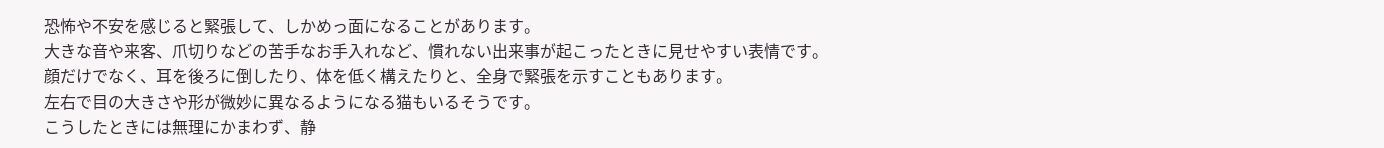恐怖や不安を感じると緊張して、しかめっ面になることがあります。
大きな音や来客、爪切りなどの苦手なお手入れなど、慣れない出来事が起こったときに見せやすい表情です。
顔だけでなく、耳を後ろに倒したり、体を低く構えたりと、全身で緊張を示すこともあります。
左右で目の大きさや形が微妙に異なるようになる猫もいるそうです。
こうしたときには無理にかまわず、静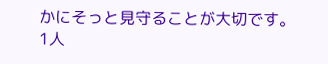かにそっと見守ることが大切です。
1人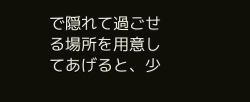で隠れて過ごせる場所を用意してあげると、少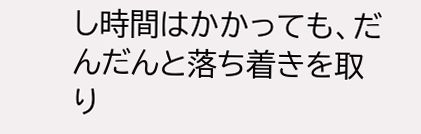し時間はかかっても、だんだんと落ち着きを取り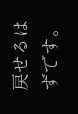戻せるはずです。